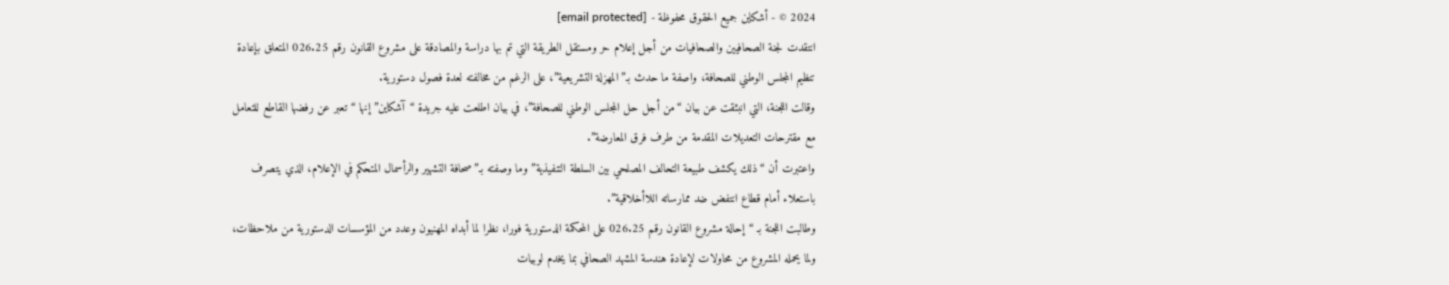2024 © - أشكاين جميع الحقوق محفوظة - [email protected]
انتقدت لجنة الصحافيين والصحافيات من أجل إعلام حر ومستقل الطريقة التي تم بها دراسة والمصادقة على مشروع القانون رقم 026.25 المتعلق بإعادة تنظيم المجلس الوطني للصحافة، واصفة ما حدث بـ”المهزلة التشريعية”، على الرغم من مخالفته لعدة فصول دستورية.
وقالت اللجنة، التي انبثقت عن بيان “من أجل حل المجلس الوطني للصحافة”، في بيان اطلعت عليه جريدة “آشكاين” إنها “تعبر عن رفضها القاطع للتعامل مع مقترحات التعديلات المقدمة من طرف فرق المعارضة”.
واعتبرت أن “ذلك يكشف طبيعة التحالف المصلحي بين السلطة التنفيذية” وما وصفته بـ”صحافة التشهير والرأسمال المتحكم في الإعلام، الذي يتصرف باستعلاء أمام قطاع انتفض ضد ممارساته اللاأخلاقية”.
وطالبت اللجنة بـ “إحالة مشروع القانون رقم 026.25 على المحكمة الدستورية فورا، نظرا لما أبداه المهنيون وعدد من المؤسسات الدستورية من ملاحظات، ولما يحمله المشروع من محاولات لإعادة هندسة المشهد الصحافي بما يخدم لوبيات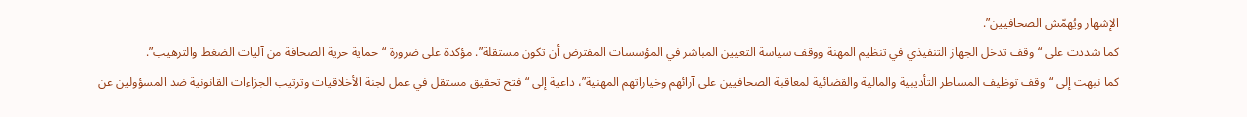الإشهار ويُهمّش الصحافيين”.
كما شددت على “وقف تدخل الجهاز التنفيذي في تنظيم المهنة ووقف سياسة التعيين المباشر في المؤسسات المفترض أن تكون مستقلة”. مؤكدة على ضرورة “حماية حرية الصحافة من آليات الضغط والترهيب”.
كما نبهت إلى “وقف توظيف المساطر التأديبية والمالية والقضائية لمعاقبة الصحافيين على آرائهم وخياراتهم المهنية”، داعية إلى “فتح تحقيق مستقل في عمل لجنة الأخلاقيات وترتيب الجزاءات القانونية ضد المسؤولين عن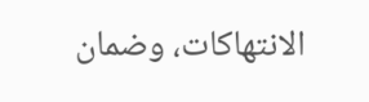الانتهاكات، وضمان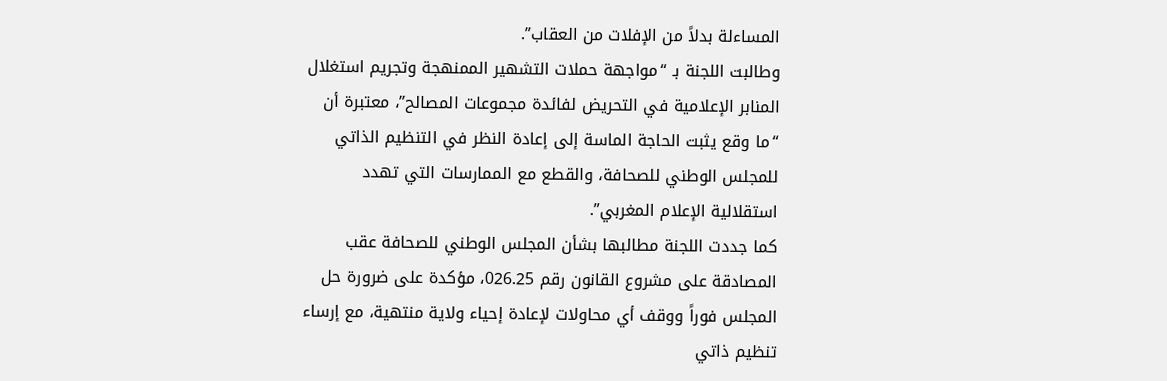المساءلة بدلاً من الإفلات من العقاب”.
وطالبت اللجنة بـ “مواجهة حملات التشهير الممنهجة وتجريم استغلال المنابر الإعلامية في التحريض لفائدة مجموعات المصالح”، معتبرة أن “ما وقع يثبت الحاجة الماسة إلى إعادة النظر في التنظيم الذاتي للمجلس الوطني للصحافة، والقطع مع الممارسات التي تهدد استقلالية الإعلام المغربي”.
كما جددت اللجنة مطالبها بشأن المجلس الوطني للصحافة عقب المصادقة على مشروع القانون رقم 026.25، مؤكدة على ضرورة حل المجلس فوراً ووقف أي محاولات لإعادة إحياء ولاية منتهية، مع إرساء تنظيم ذاتي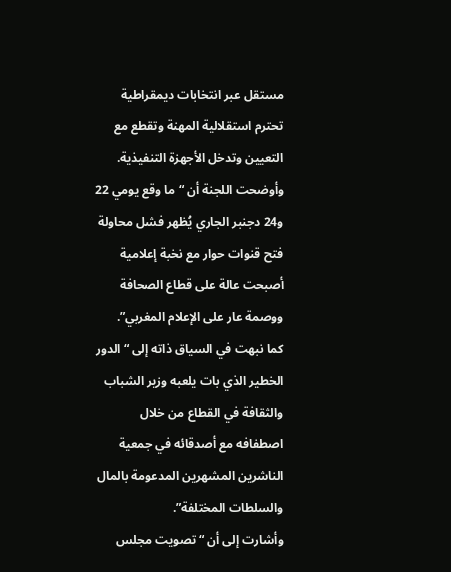مستقل عبر انتخابات ديمقراطية تحترم استقلالية المهنة وتقطع مع التعيين وتدخل الأجهزة التنفيذية.
وأوضحت اللجنة أن “ما وقع يومي 22 و24 دجنبر الجاري يُظهر فشل محاولة فتح قنوات حوار مع نخبة إعلامية أصبحت عالة على قطاع الصحافة ووصمة عار على الإعلام المغربي”.
كما نبهت في السياق ذاته إلى “الدور الخطير الذي بات يلعبه وزير الشباب والثقافة في القطاع من خلال اصطفافه مع أصدقائه في جمعية الناشرين المشهرين المدعومة بالمال والسلطات المختلفة”.
وأشارت إلى أن “تصويت مجلس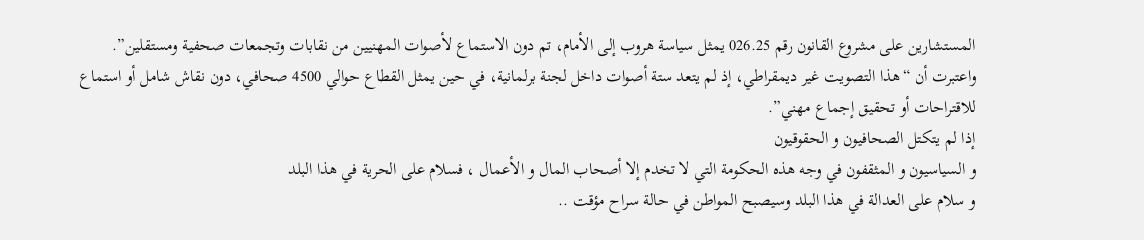المستشارين على مشروع القانون رقم 026.25 يمثل سياسة هروب إلى الأمام، تم دون الاستماع لأصوات المهنيين من نقابات وتجمعات صحفية ومستقلين”.
واعتبرت أن “هذا التصويت غير ديمقراطي، إذ لم يتعد ستة أصوات داخل لجنة برلمانية، في حين يمثل القطاع حوالي 4500 صحافي، دون نقاش شامل أو استماع للاقتراحات أو تحقيق إجماع مهني”.
إذا لم يتكتل الصحافيون و الحقوقيون
و السياسيون و المثقفون في وجه هذه الحكومة التي لا تخدم إلا أصحاب المال و الأعمال ، فسلام على الحرية في هذا البلد
و سلام على العدالة في هذا البلد وسيصبح المواطن في حالة سراح مؤقت ..